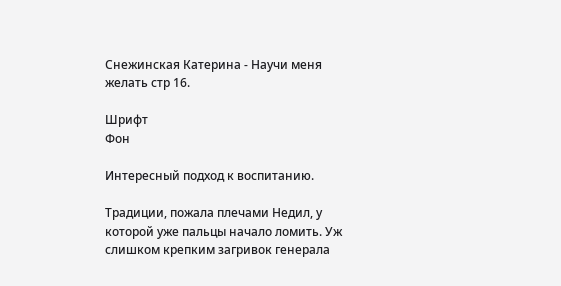Снежинская Катерина - Научи меня желать стр 16.

Шрифт
Фон

Интересный подход к воспитанию.

Традиции, пожала плечами Недил, у которой уже пальцы начало ломить. Уж слишком крепким загривок генерала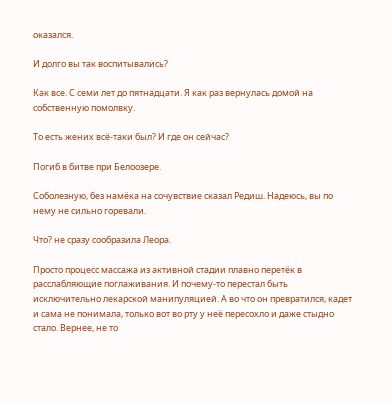оказался.

И долго вы так воспитывались?

Как все. С семи лет до пятнадцати. Я как раз вернулась домой на собственную помолвку.

То есть жених всё-таки был? И где он сейчас?

Погиб в битве при Белоозере.

Соболезную, без намёка на сочувствие сказал Редиш. Надеюсь, вы по нему не сильно горевали.

Что? не сразу сообразила Леора.

Просто процесс массажа из активной стадии плавно перетёк в расслабляющие поглаживания. И почему-то перестал быть исключительно лекарской манипуляцией. А во что он превратился, кадет и сама не понимала, только вот во рту у неё пересохло и даже стыдно стало. Вернее, не то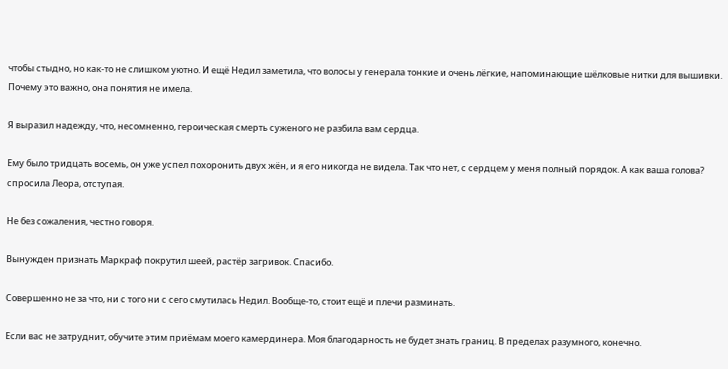чтобы стыдно, но как-то не слишком уютно. И ещё Недил заметила, что волосы у генерала тонкие и очень лёгкие, напоминающие шёлковые нитки для вышивки. Почему это важно, она понятия не имела.

Я выразил надежду, что, несомненно, героическая смерть суженого не разбила вам сердца.

Ему было тридцать восемь, он уже успел похоронить двух жён, и я его никогда не видела. Так что нет, с сердцем у меня полный порядок. А как ваша голова? спросила Леора, отступая.

Не без сожаления, честно говоря.

Вынужден признать Маркраф покрутил шеей, растёр загривок. Спасибо.

Совершенно не за что, ни с того ни с сего смутилась Недил. Вообще-то, стоит ещё и плечи разминать.

Если вас не затруднит, обучите этим приёмам моего камердинера. Моя благодарность не будет знать границ. В пределах разумного, конечно.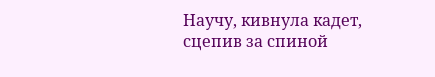Научу, кивнула кадет, сцепив за спиной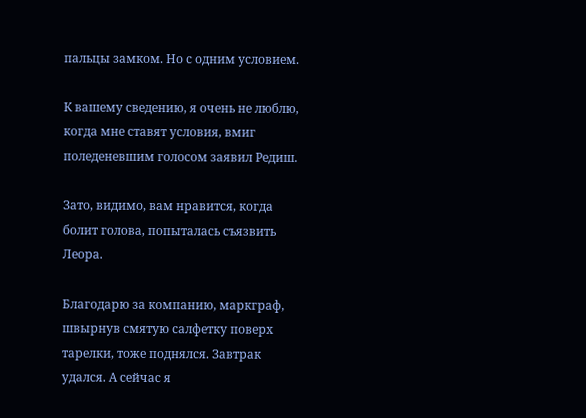пальцы замком. Но с одним условием.

К вашему сведению, я очень не люблю, когда мне ставят условия, вмиг поледеневшим голосом заявил Редиш.

Зато, видимо, вам нравится, когда болит голова, попыталась съязвить Леора.

Благодарю за компанию, маркграф, швырнув смятую салфетку поверх тарелки, тоже поднялся. Завтрак удался. А сейчас я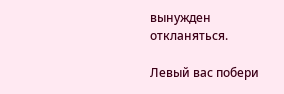вынужден откланяться.

Левый вас побери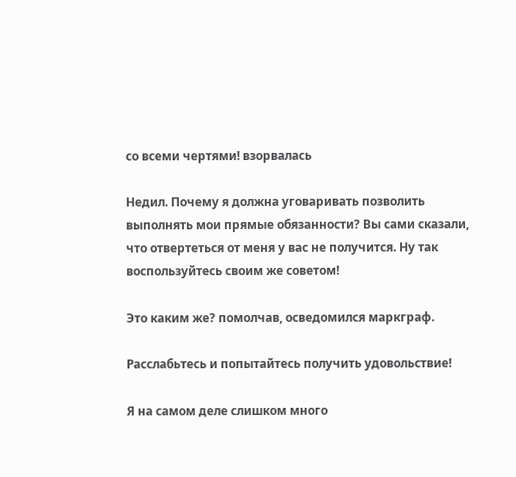со всеми чертями! взорвалась

Недил. Почему я должна уговаривать позволить выполнять мои прямые обязанности? Вы сами сказали, что отвертеться от меня у вас не получится. Ну так воспользуйтесь своим же советом!

Это каким же? помолчав, осведомился маркграф.

Расслабьтесь и попытайтесь получить удовольствие!

Я на самом деле слишком много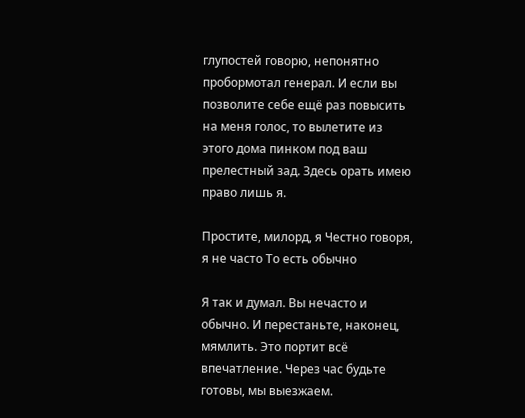глупостей говорю, непонятно пробормотал генерал. И если вы позволите себе ещё раз повысить на меня голос, то вылетите из этого дома пинком под ваш прелестный зад. Здесь орать имею право лишь я.

Простите, милорд, я Честно говоря, я не часто То есть обычно

Я так и думал. Вы нечасто и обычно. И перестаньте, наконец, мямлить. Это портит всё впечатление. Через час будьте готовы, мы выезжаем.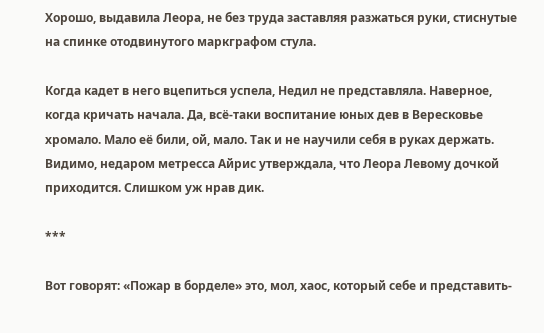Хорошо, выдавила Леора, не без труда заставляя разжаться руки, стиснутые на спинке отодвинутого маркграфом стула.

Когда кадет в него вцепиться успела, Недил не представляла. Наверное, когда кричать начала. Да, всё-таки воспитание юных дев в Вересковье хромало. Мало её били, ой, мало. Так и не научили себя в руках держать. Видимо, недаром метресса Айрис утверждала, что Леора Левому дочкой приходится. Слишком уж нрав дик.

***

Вот говорят: «Пожар в борделе» это, мол, хаос, который себе и представить-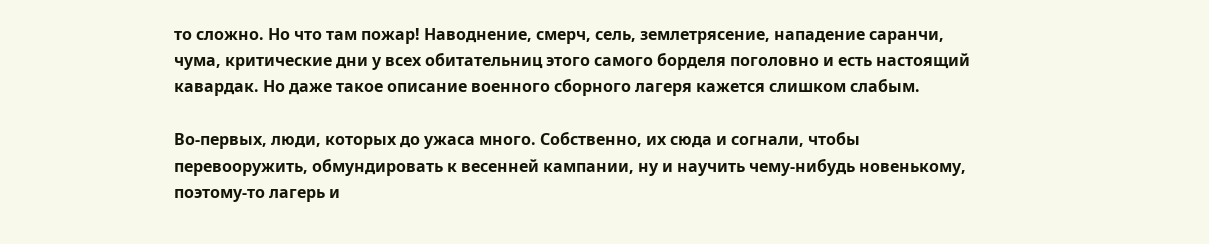то сложно. Но что там пожар! Наводнение, смерч, сель, землетрясение, нападение саранчи, чума, критические дни у всех обитательниц этого самого борделя поголовно и есть настоящий кавардак. Но даже такое описание военного сборного лагеря кажется слишком слабым.

Во-первых, люди, которых до ужаса много. Собственно, их сюда и согнали, чтобы перевооружить, обмундировать к весенней кампании, ну и научить чему-нибудь новенькому, поэтому-то лагерь и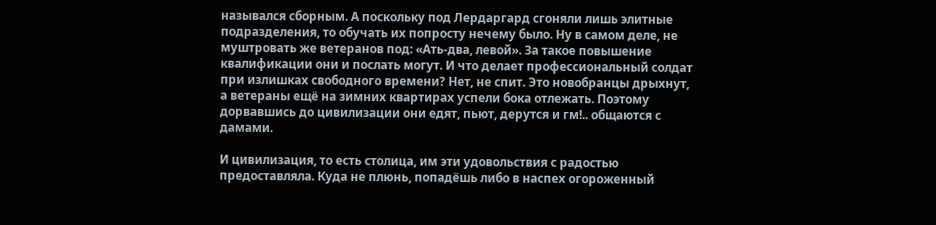назывался сборным. А поскольку под Лердаргард сгоняли лишь элитные подразделения, то обучать их попросту нечему было. Ну в самом деле, не муштровать же ветеранов под: «Ать-два, левой». За такое повышение квалификации они и послать могут. И что делает профессиональный солдат при излишках свободного времени? Нет, не спит. Это новобранцы дрыхнут, а ветераны ещё на зимних квартирах успели бока отлежать. Поэтому дорвавшись до цивилизации они едят, пьют, дерутся и гм!.. общаются с дамами.

И цивилизация, то есть столица, им эти удовольствия с радостью предоставляла. Куда не плюнь, попадёшь либо в наспех огороженный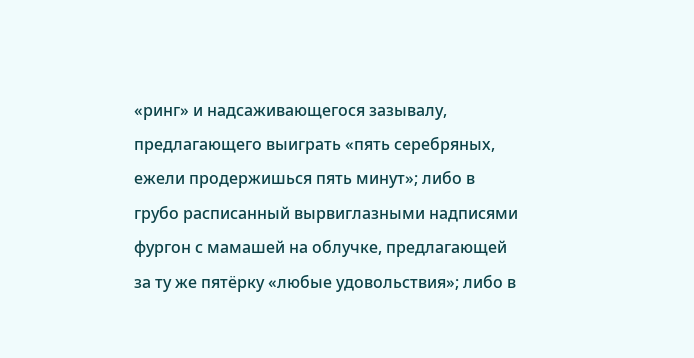«ринг» и надсаживающегося зазывалу, предлагающего выиграть «пять серебряных, ежели продержишься пять минут»; либо в грубо расписанный вырвиглазными надписями фургон с мамашей на облучке, предлагающей за ту же пятёрку «любые удовольствия»; либо в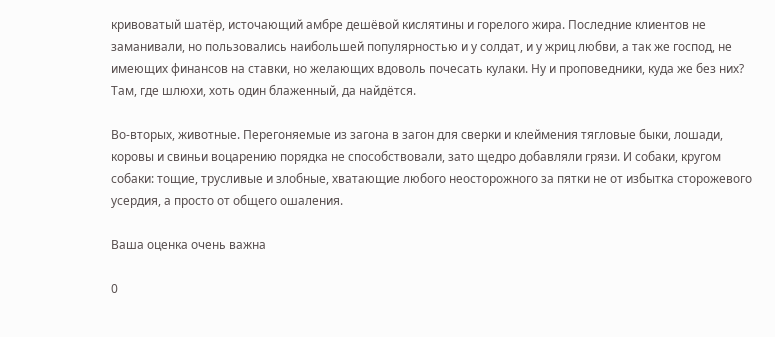кривоватый шатёр, источающий амбре дешёвой кислятины и горелого жира. Последние клиентов не заманивали, но пользовались наибольшей популярностью и у солдат, и у жриц любви, а так же господ, не имеющих финансов на ставки, но желающих вдоволь почесать кулаки. Ну и проповедники, куда же без них? Там, где шлюхи, хоть один блаженный, да найдётся.

Во-вторых, животные. Перегоняемые из загона в загон для сверки и клеймения тягловые быки, лошади, коровы и свиньи воцарению порядка не способствовали, зато щедро добавляли грязи. И собаки, кругом собаки: тощие, трусливые и злобные, хватающие любого неосторожного за пятки не от избытка сторожевого усердия, а просто от общего ошаления.

Ваша оценка очень важна

0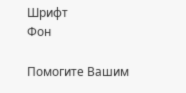Шрифт
Фон

Помогите Вашим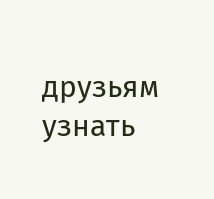друзьям узнать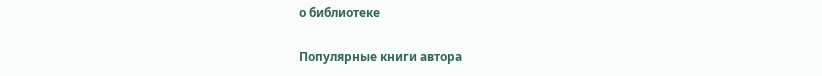о библиотеке

Популярные книги автора